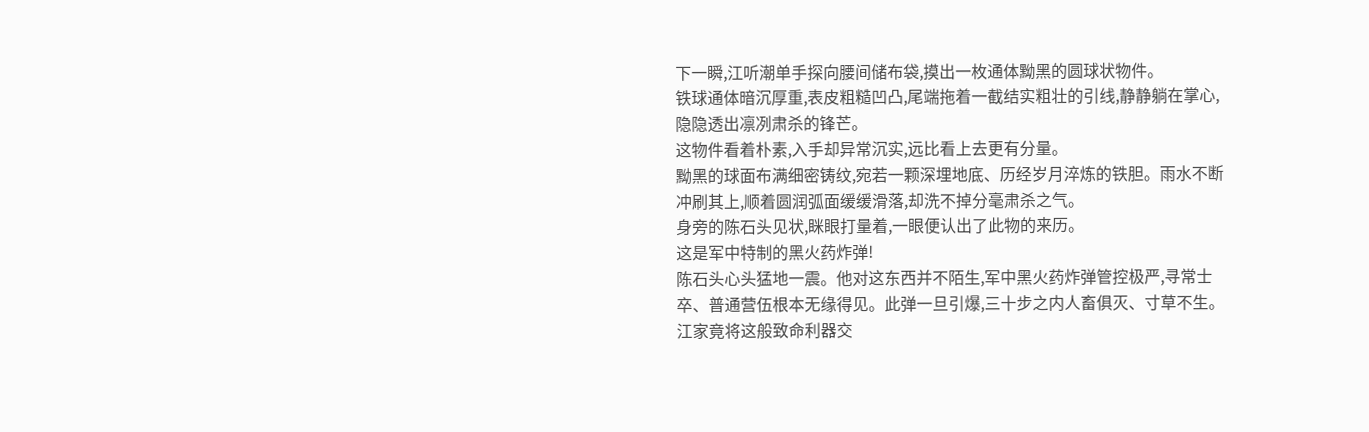下一瞬,江听潮单手探向腰间储布袋,摸出一枚通体黝黑的圆球状物件。
铁球通体暗沉厚重,表皮粗糙凹凸,尾端拖着一截结实粗壮的引线,静静躺在掌心,隐隐透出凛冽肃杀的锋芒。
这物件看着朴素,入手却异常沉实,远比看上去更有分量。
黝黑的球面布满细密铸纹,宛若一颗深埋地底、历经岁月淬炼的铁胆。雨水不断冲刷其上,顺着圆润弧面缓缓滑落,却洗不掉分毫肃杀之气。
身旁的陈石头见状,眯眼打量着,一眼便认出了此物的来历。
这是军中特制的黑火药炸弹!
陈石头心头猛地一震。他对这东西并不陌生,军中黑火药炸弹管控极严,寻常士卒、普通营伍根本无缘得见。此弹一旦引爆,三十步之内人畜俱灭、寸草不生。
江家竟将这般致命利器交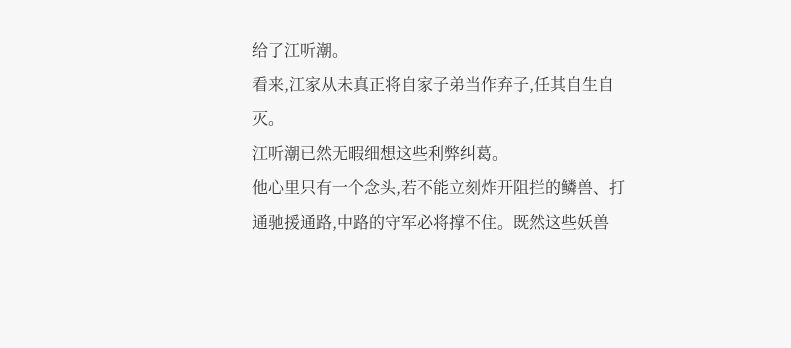给了江听潮。
看来,江家从未真正将自家子弟当作弃子,任其自生自灭。
江听潮已然无暇细想这些利弊纠葛。
他心里只有一个念头,若不能立刻炸开阻拦的鳞兽、打通驰援通路,中路的守军必将撑不住。既然这些妖兽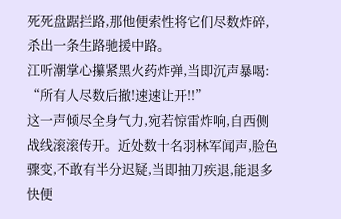死死盘踞拦路,那他便索性将它们尽数炸碎,杀出一条生路驰援中路。
江听潮掌心攥紧黑火药炸弹,当即沉声暴喝:
“所有人尽数后撤!速速让开!!”
这一声倾尽全身气力,宛若惊雷炸响,自西侧战线滚滚传开。近处数十名羽林军闻声,脸色骤变,不敢有半分迟疑,当即抽刀疾退,能退多快便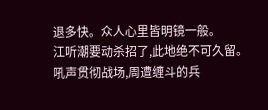退多快。众人心里皆明镜一般。
江听潮要动杀招了,此地绝不可久留。
吼声贯彻战场,周遭缠斗的兵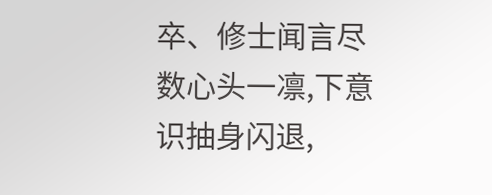卒、修士闻言尽数心头一凛,下意识抽身闪退,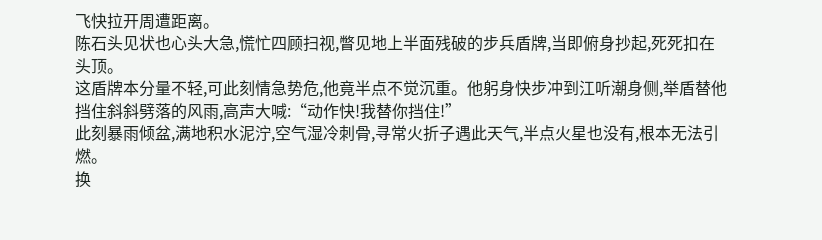飞快拉开周遭距离。
陈石头见状也心头大急,慌忙四顾扫视,瞥见地上半面残破的步兵盾牌,当即俯身抄起,死死扣在头顶。
这盾牌本分量不轻,可此刻情急势危,他竟半点不觉沉重。他躬身快步冲到江听潮身侧,举盾替他挡住斜斜劈落的风雨,高声大喊:“动作快!我替你挡住!”
此刻暴雨倾盆,满地积水泥泞,空气湿冷刺骨,寻常火折子遇此天气,半点火星也没有,根本无法引燃。
换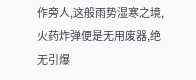作旁人,这般雨势湿寒之境,火药炸弹便是无用废器,绝无引爆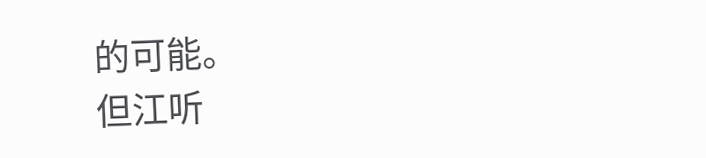的可能。
但江听